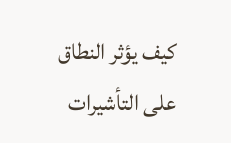كيف يؤثر النطاق على التأشيرات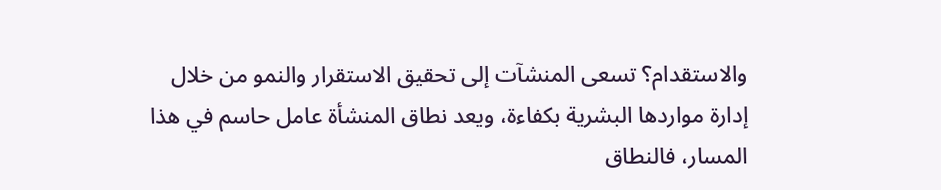والاستقدام؟ تسعى المنشآت إلى تحقيق الاستقرار والنمو من خلال إدارة مواردها البشرية بكفاءة، ويعد نطاق المنشأة عامل حاسم في هذا المسار، فالنطاق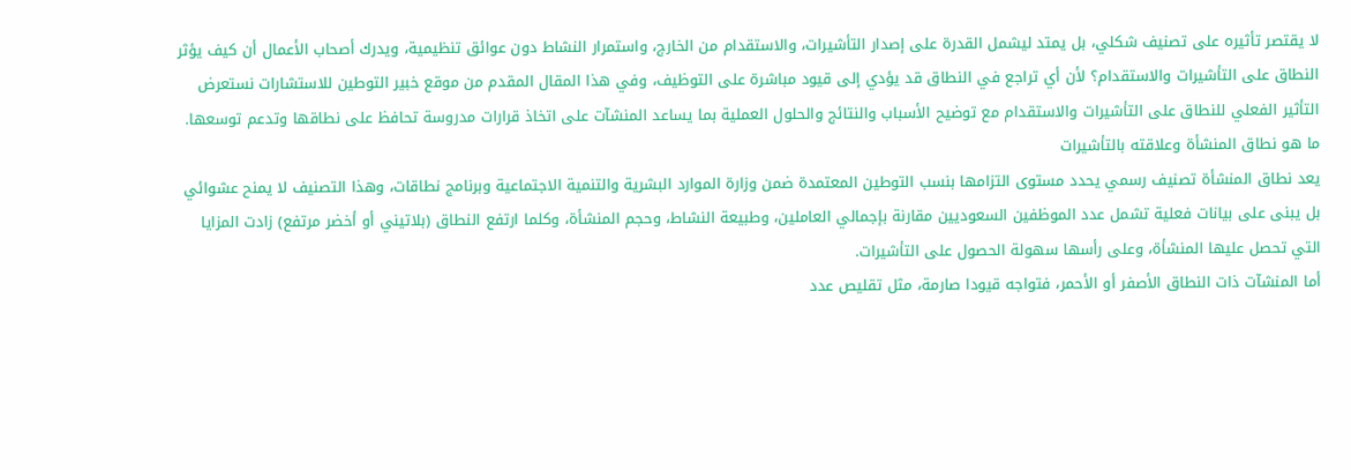لا يقتصر تأثيره على تصنيف شكلي، بل يمتد ليشمل القدرة على إصدار التأشيرات، والاستقدام من الخارج، واستمرار النشاط دون عوائق تنظيمية، ويدرك أصحاب الأعمال أن كيف يؤثر النطاق على التأشيرات والاستقدام؟ لأن أي تراجع في النطاق قد يؤدي إلى قيود مباشرة على التوظيف، وفي هذا المقال المقدم من موقع خبير التوطين للاستشارات نستعرض التأثير الفعلي للنطاق على التأشيرات والاستقدام مع توضيح الأسباب والنتائج والحلول العملية بما يساعد المنشآت على اتخاذ قرارات مدروسة تحافظ على نطاقها وتدعم توسعها.
ما هو نطاق المنشأة وعلاقته بالتأشيرات
يعد نطاق المنشأة تصنيف رسمي يحدد مستوى التزامها بنسب التوطين المعتمدة ضمن وزارة الموارد البشرية والتنمية الاجتماعية وبرنامج نطاقات، وهذا التصنيف لا يمنح عشوائي بل يبنى على بيانات فعلية تشمل عدد الموظفين السعوديين مقارنة بإجمالي العاملين، وطبيعة النشاط، وحجم المنشأة، وكلما ارتفع النطاق (بلاتيني أو أخضر مرتفع) زادت المزايا التي تحصل عليها المنشأة، وعلى رأسها سهولة الحصول على التأشيرات.
أما المنشآت ذات النطاق الأصفر أو الأحمر، فتواجه قيودا صارمة، مثل تقليص عدد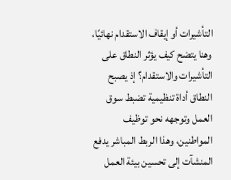التأشيرات أو إيقاف الاستقدام نهائيًا، وهنا يتضح كيف يؤثر النطاق على التأشيرات والاستقدام؟ إذ يصبح النطاق أداة تنظيمية تضبط سوق العمل وتوجهه نحو توظيف المواطنين، وهذا الربط المباشر يدفع المنشآت إلى تحسين بيئة العمل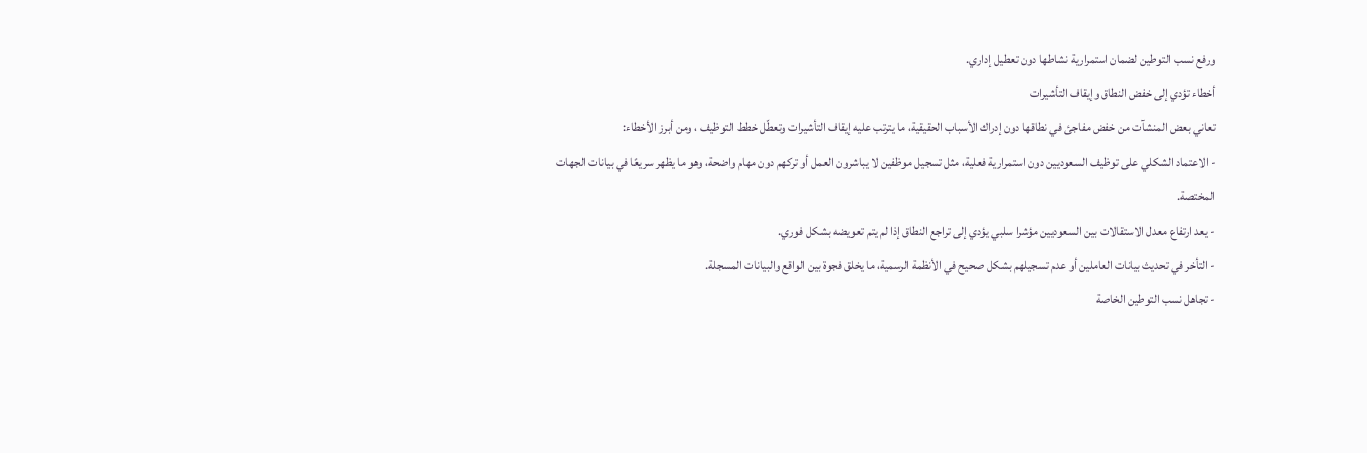ورفع نسب التوطين لضمان استمرارية نشاطها دون تعطيل إداري.
أخطاء تؤدي إلى خفض النطاق وإيقاف التأشيرات
تعاني بعض المنشآت من خفض مفاجئ في نطاقها دون إدراك الأسباب الحقيقية، ما يترتب عليه إيقاف التأشيرات وتعطّل خطط التوظيف ، ومن أبرز الأخطاء:
- الاعتماد الشكلي على توظيف السعوديين دون استمرارية فعلية، مثل تسجيل موظفين لا يباشرون العمل أو تركهم دون مهام واضحة، وهو ما يظهر سريعًا في بيانات الجهات المختصة.
- يعد ارتفاع معدل الاستقالات بين السعوديين مؤشرا سلبي يؤدي إلى تراجع النطاق إذا لم يتم تعويضه بشكل فوري.
- التأخر في تحديث بيانات العاملين أو عدم تسجيلهم بشكل صحيح في الأنظمة الرسمية، ما يخلق فجوة بين الواقع والبيانات المسجلة.
- تجاهل نسب التوطين الخاصة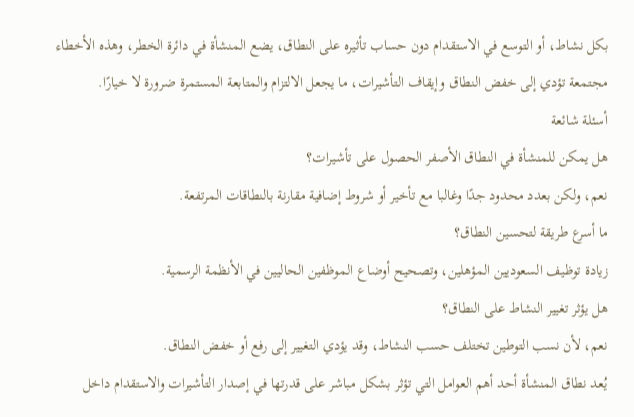بكل نشاط، أو التوسع في الاستقدام دون حساب تأثيره على النطاق، يضع المنشأة في دائرة الخطر، وهذه الأخطاء مجتمعة تؤدي إلى خفض النطاق وإيقاف التأشيرات، ما يجعل الالتزام والمتابعة المستمرة ضرورة لا خيارًا.
أسئلة شائعة
هل يمكن للمنشأة في النطاق الأصفر الحصول على تأشيرات؟
نعم، ولكن بعدد محدود جدًا وغالبا مع تأخير أو شروط إضافية مقارنة بالنطاقات المرتفعة.
ما أسرع طريقة لتحسين النطاق؟
زيادة توظيف السعوديين المؤهلين، وتصحيح أوضاع الموظفين الحاليين في الأنظمة الرسمية.
هل يؤثر تغيير النشاط على النطاق؟
نعم، لأن نسب التوطين تختلف حسب النشاط، وقد يؤدي التغيير إلى رفع أو خفض النطاق.
يُعد نطاق المنشأة أحد أهم العوامل التي تؤثر بشكل مباشر على قدرتها في إصدار التأشيرات والاستقدام داخل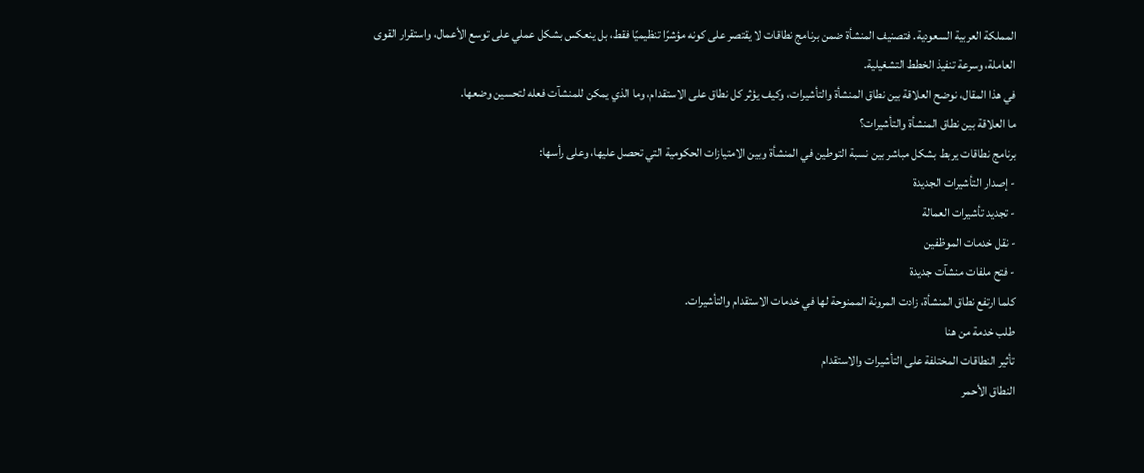المملكة العربية السعودية. فتصنيف المنشأة ضمن برنامج نطاقات لا يقتصر على كونه مؤشرًا تنظيميًا فقط، بل ينعكس بشكل عملي على توسع الأعمال، واستقرار القوى العاملة، وسرعة تنفيذ الخطط التشغيلية.
في هذا المقال، نوضح العلاقة بين نطاق المنشأة والتأشيرات، وكيف يؤثر كل نطاق على الاستقدام، وما الذي يمكن للمنشآت فعله لتحسين وضعها.
ما العلاقة بين نطاق المنشأة والتأشيرات؟
برنامج نطاقات يربط بشكل مباشر بين نسبة التوطين في المنشأة وبين الامتيازات الحكومية التي تحصل عليها، وعلى رأسها:
- إصدار التأشيرات الجديدة
- تجديد تأشيرات العمالة
- نقل خدمات الموظفين
- فتح ملفات منشآت جديدة
كلما ارتفع نطاق المنشأة، زادت المرونة الممنوحة لها في خدمات الاستقدام والتأشيرات.
طلب خدمة من هنا
تأثير النطاقات المختلفة على التأشيرات والاستقدام
النطاق الأحمر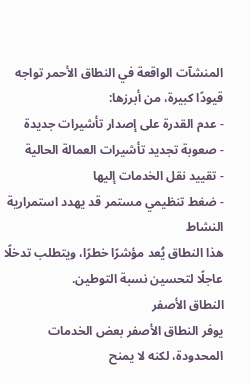المنشآت الواقعة في النطاق الأحمر تواجه قيودًا كبيرة، من أبرزها:
- عدم القدرة على إصدار تأشيرات جديدة
- صعوبة تجديد تأشيرات العمالة الحالية
- تقييد نقل الخدمات إليها
- ضغط تنظيمي مستمر قد يهدد استمرارية النشاط
هذا النطاق يُعد مؤشرًا خطرًا، ويتطلب تدخلًا عاجلًا لتحسين نسبة التوطين.
النطاق الأصفر
يوفر النطاق الأصفر بعض الخدمات المحدودة، لكنه لا يمنح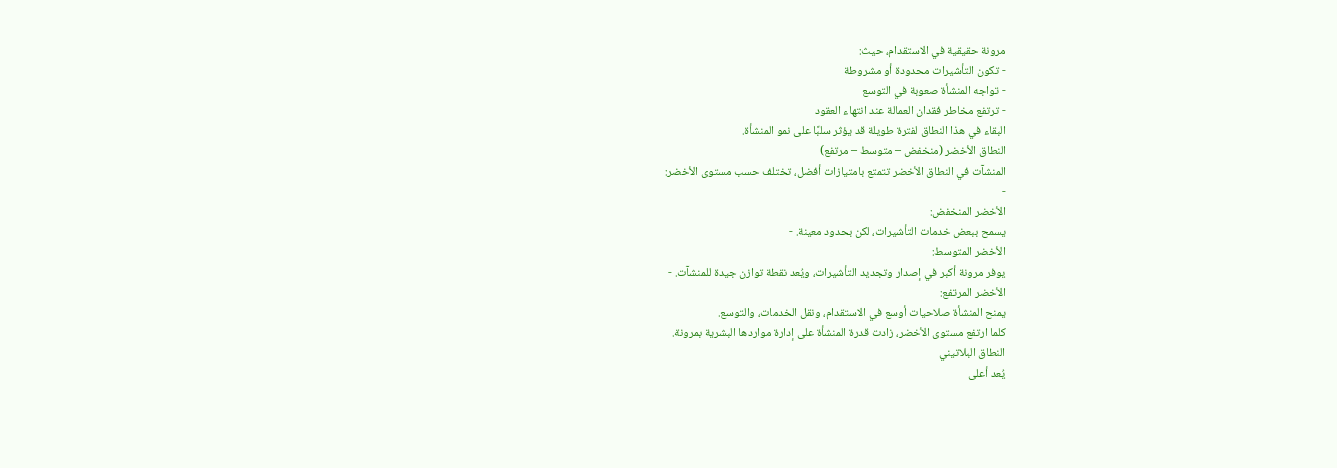مرونة حقيقية في الاستقدام، حيث:
- تكون التأشيرات محدودة أو مشروطة
- تواجه المنشأة صعوبة في التوسع
- ترتفع مخاطر فقدان العمالة عند انتهاء العقود
البقاء في هذا النطاق لفترة طويلة قد يؤثر سلبًا على نمو المنشأة.
النطاق الأخضر (منخفض – متوسط – مرتفع)
المنشآت في النطاق الأخضر تتمتع بامتيازات أفضل، تختلف حسب مستوى الأخضر:
-
الأخضر المنخفض:
يسمح ببعض خدمات التأشيرات، لكن بحدود معينة. -
الأخضر المتوسط:
يوفر مرونة أكبر في إصدار وتجديد التأشيرات، ويُعد نقطة توازن جيدة للمنشآت. -
الأخضر المرتفع:
يمنح المنشأة صلاحيات أوسع في الاستقدام، ونقل الخدمات، والتوسع.
كلما ارتفع مستوى الأخضر، زادت قدرة المنشأة على إدارة مواردها البشرية بمرونة.
النطاق البلاتيني
يُعد أعلى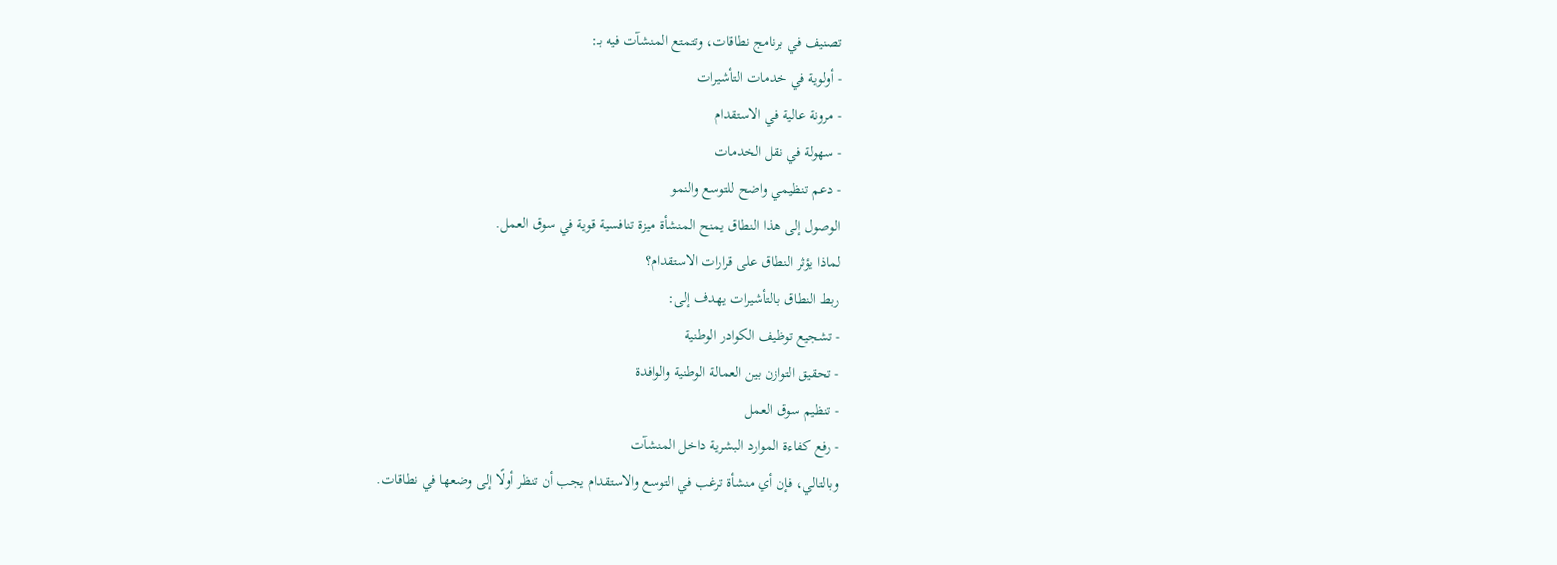تصنيف في برنامج نطاقات، وتتمتع المنشآت فيه بـ:
- أولوية في خدمات التأشيرات
- مرونة عالية في الاستقدام
- سهولة في نقل الخدمات
- دعم تنظيمي واضح للتوسع والنمو
الوصول إلى هذا النطاق يمنح المنشأة ميزة تنافسية قوية في سوق العمل.
لماذا يؤثر النطاق على قرارات الاستقدام؟
ربط النطاق بالتأشيرات يهدف إلى:
- تشجيع توظيف الكوادر الوطنية
- تحقيق التوازن بين العمالة الوطنية والوافدة
- تنظيم سوق العمل
- رفع كفاءة الموارد البشرية داخل المنشآت
وبالتالي، فإن أي منشأة ترغب في التوسع والاستقدام يجب أن تنظر أولًا إلى وضعها في نطاقات.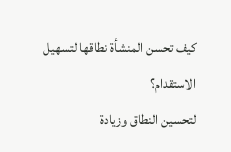كيف تحسن المنشأة نطاقها لتسهيل الاستقدام؟
لتحسين النطاق وزيادة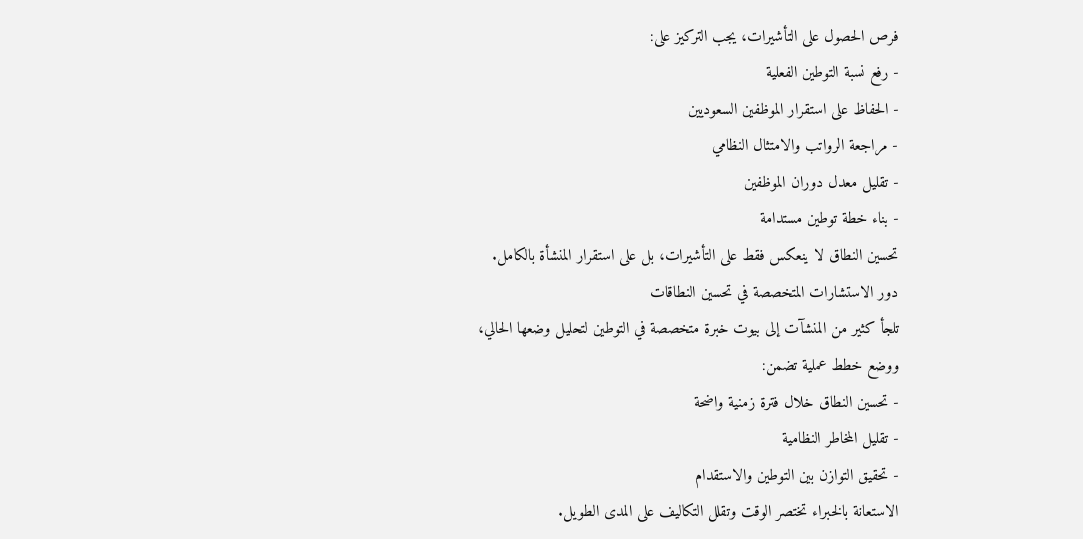فرص الحصول على التأشيرات، يجب التركيز على:
- رفع نسبة التوطين الفعلية
- الحفاظ على استقرار الموظفين السعوديين
- مراجعة الرواتب والامتثال النظامي
- تقليل معدل دوران الموظفين
- بناء خطة توطين مستدامة
تحسين النطاق لا ينعكس فقط على التأشيرات، بل على استقرار المنشأة بالكامل.
دور الاستشارات المتخصصة في تحسين النطاقات
تلجأ كثير من المنشآت إلى بيوت خبرة متخصصة في التوطين لتحليل وضعها الحالي، ووضع خطط عملية تضمن:
- تحسين النطاق خلال فترة زمنية واضحة
- تقليل المخاطر النظامية
- تحقيق التوازن بين التوطين والاستقدام
الاستعانة بالخبراء تختصر الوقت وتقلل التكاليف على المدى الطويل.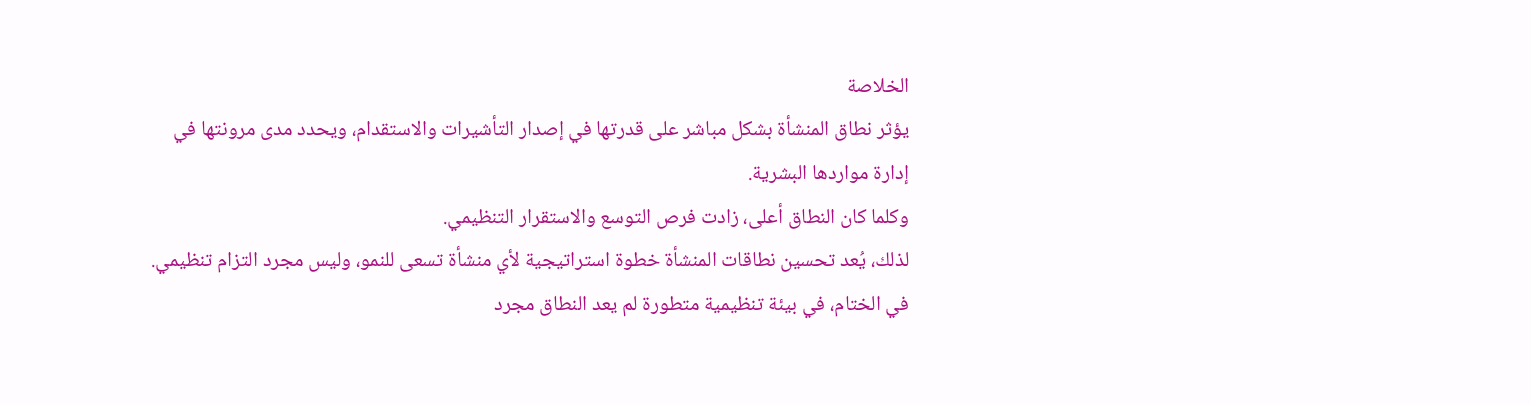الخلاصة
يؤثر نطاق المنشأة بشكل مباشر على قدرتها في إصدار التأشيرات والاستقدام، ويحدد مدى مرونتها في إدارة مواردها البشرية.
وكلما كان النطاق أعلى، زادت فرص التوسع والاستقرار التنظيمي.
لذلك، يُعد تحسين نطاقات المنشأة خطوة استراتيجية لأي منشأة تسعى للنمو، وليس مجرد التزام تنظيمي.
في الختام، في بيئة تنظيمية متطورة لم يعد النطاق مجرد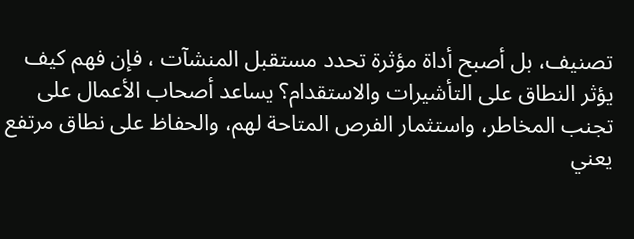تصنيف، بل أصبح أداة مؤثرة تحدد مستقبل المنشآت ، فإن فهم كيف يؤثر النطاق على التأشيرات والاستقدام؟ يساعد أصحاب الأعمال على تجنب المخاطر، واستثمار الفرص المتاحة لهم، والحفاظ على نطاق مرتفع يعني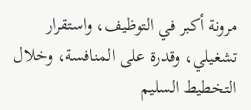مرونة أكبر في التوظيف، واستقرار تشغيلي، وقدرة على المنافسة، وخلال التخطيط السليم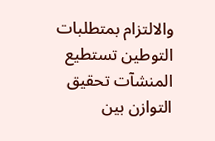والالتزام بمتطلبات التوطين تستطيع المنشآت تحقيق التوازن بين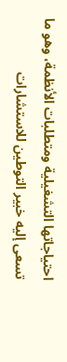احتياجاتها التشغيلية ومتطلبات الأنظمة، وهو ما تسعى إليه خبير التوطين للاستشارات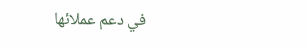في دعم عملائها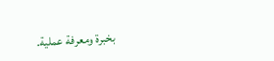بخبرة ومعرفة عملية.